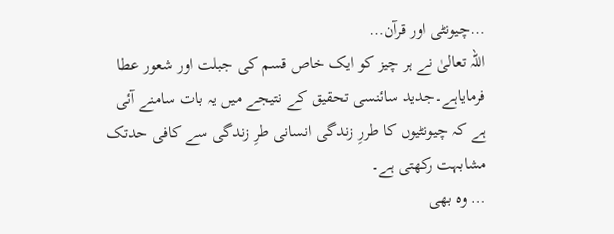…چیونٹی اور قرآن…
اللہ تعالیٰ نے ہر چیز کو ایک خاص قسم کی جبلت اور شعور عطا فرمایاہے۔جدید سائنسی تحقیق کے نتیجے میں یہ بات سامنے آئی ہے کہ چیونٹیوں کا طررِ زندگی انسانی طرِ زندگی سے کافی حدتک مشابہت رکھتی ہے۔
… وہ بھی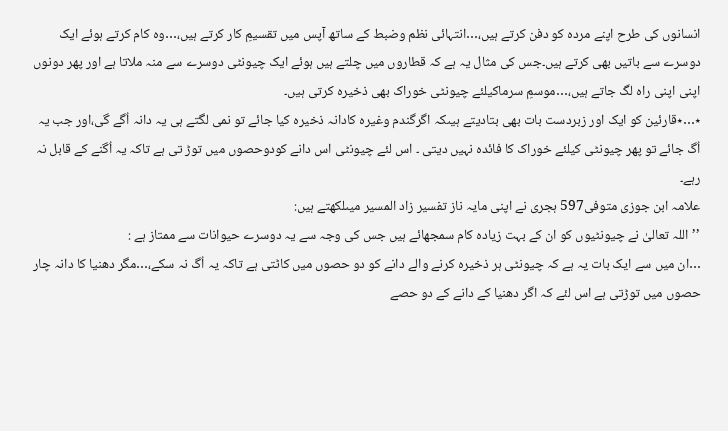انسانوں کی طرح اپنے مردہ کو دفن کرتے ہیں،…انتہائی نظم وضبط کے ساتھ آپس میں تقسیمِ کار کرتے ہیں،…وہ کام کرتے ہوئے ایک دوسرے سے باتیں بھی کرتے ہیں۔جس کی مثال یہ ہے کہ قطاروں میں چلتے ہیں ہوئے ایک چیونٹی دوسرے سے منہ ملاتا ہے اور پھر دونوں اپنی اپنی راہ لگ جاتے ہیں،…موسمِ سرماکیلئے چیونٹی خوراک بھی ذخیرہ کرتی ہیں۔
٭…٭قارئین کو ایک اور زبردست بات بھی بتادیتے ہیںکہ اگرگندم وغیرہ کادانہ ذخیرہ کیا جائے تو نمی لگتے ہی یہ دانہ اُگے گی،اور جب یہ اُگ جائے تو پھر چیونٹی کیلئے خوراک کا فائدہ نہیں دیتی ۔ اس لئے چیونٹی اس دانے کودوحصوں میں توڑ تی ہے تاکہ یہ اُگنے کے قابل نہ رہے۔
علامہ ابن جوزی متوفی597 ہجری نے اپنی مایہ ناز تفسیر زاد المسیر میںلکھتے ہیں:
’’اللہ تعالیٰ نے چیونٹیوں کو ان کے بہت زیادہ کام سمجھائے ہیں جس کی وجہ سے یہ دوسرے حیوانات سے ممتاز ہے :
…ان میں سے ایک بات یہ ہے کہ چیونٹی ہر ذخیرہ کرنے والے دانے کو دو حصوں میں کاٹتی ہے تاکہ یہ اُگ نہ سکے،…مگر دھنیا کا دانہ چار حصوں میں توڑتی ہے اس لئے کہ اگر دھنیا کے دانے کے دو حصے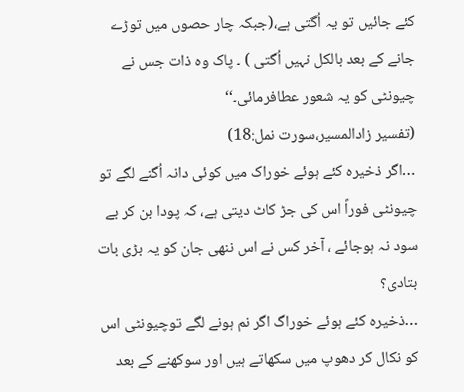کئے جائیں تو یہ اُگتی ہے،(جبکہ چار حصوں میں توڑے جانے کے بعد بالکل نہیں اُگتی ) ۔ پاک وہ ذات جس نے چیونٹی کو یہ شعور عطافرمائی۔‘‘
(تفسیر زادالمسیر،سورت نمل:18)
…اگر ذخیرہ کئے ہوئے خوراک میں کوئی دانہ اُگنے لگے تو چیونٹی فوراً اس کی جڑ کاٹ دیتی ہے، کہ پودا بن کر بے سود نہ ہوجائے ، آخر کس نے اس ننھی جان کو یہ بڑی بات بتادی؟
…ذخیرہ کئے ہوئے خوراگ اگر نم ہونے لگے توچیونٹی اس کو نکال کر دھوپ میں سکھاتے ہیں اور سوکھنے کے بعد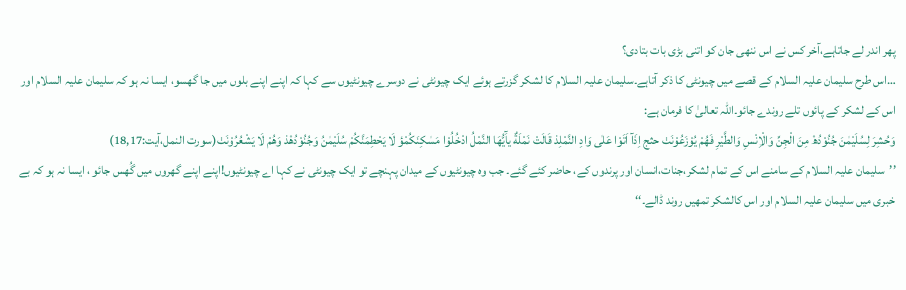پھر اندر لے جاتاہے،آخر کس نے اس ننھی جان کو اتنی بڑی بات بتادی؟
…اس طرح سلیمان علیہ السلام کے قصے میں چیونٹی کا ذکر آتاہے۔سلیمان علیہ السلام کا لشکر گزرتے ہوئے ایک چیونٹی نے دوسرے چیونٹیوں سے کہا کہ اپنے اپنے بلوں میں جا گھسو، ایسا نہ ہو کہ سلیمان علیہ السلام اور اس کے لشکر کے پائوں تلے روندے جائو۔اللہ تعالیٰ کا فرمان ہے:
وَحُشِرَ لِسُلَیْمٰنَ جُنُوْدُھ۫ مِنَ الْجِنِّ وَالْاِنْسِ وَالطَّیْرِ فَھُمْ یُوْزَعُوْنَٺ حثج اِذَآ اَتَوْا عَلٰی وَادِ النَّمْلِذ قَالَتْ نَمْلَةٌ یآَیُّھَا النَّمْلُ ادْخُلُوْا مَسٰکِنَکُمْؤ لَا یَحْطِمَنَّکُمْ سُلَیْمٰنُ وَجُنُوْدُھ۫ذ وَھُمْ لَا یَشْعُرُوْنَٺ(سورت النمل،آیت:18,17)
’’سلیمان علیہ السلام کے سامنے اس کے تمام لشکر،جنات،انسان اور پرندوں کے، حاضر کئے گئے۔ جب وہ چیونٹیوں کے میدان پہنچے تو ایک چیونٹی نے کہا اے چیونٹیوں!اپنے اپنے گھروں میں گُھس جائو ، ایسا نہ ہو کہ بے خبری میں سلیمان علیہ السلام اور اس کالشکر تمھیں روند ڈالے۔‘‘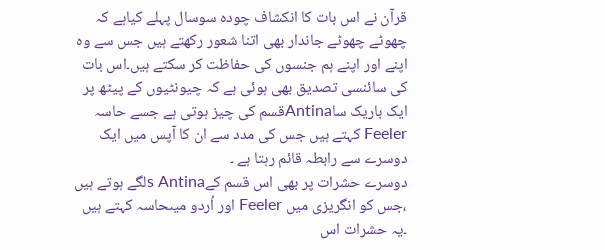قرآن نے اس بات کا انکشاف چودہ سوسال پہلے کیاہے کہ چھوٹے چھوٹے جاندار بھی اتنا شعور رکھتے ہیں جس سے وہ اپنے اور اپنے ہم جنسوں کی حفاظت کر سکتے ہیں۔اس بات کی سائنسی تصدیق بھی ہوئی ہے کہ چیونٹیوں کے پیٹھ پر ایک باریک ساAntinaقسم کی چیز ہوتی ہے جسے حاسہ Feeler کہتے ہیں جس کی مدد سے ان کا آپس میں ایک دوسرے سے رابطہ قائم رہتا ہے ۔
دوسرے حشرات پر بھی اس قسم کےs Antinaلگے ہوتے ہیں ،جس کو انگریزی میں Feeler اور اُردو میںحاسہ کہتے ہیں ۔یہ حشرات اس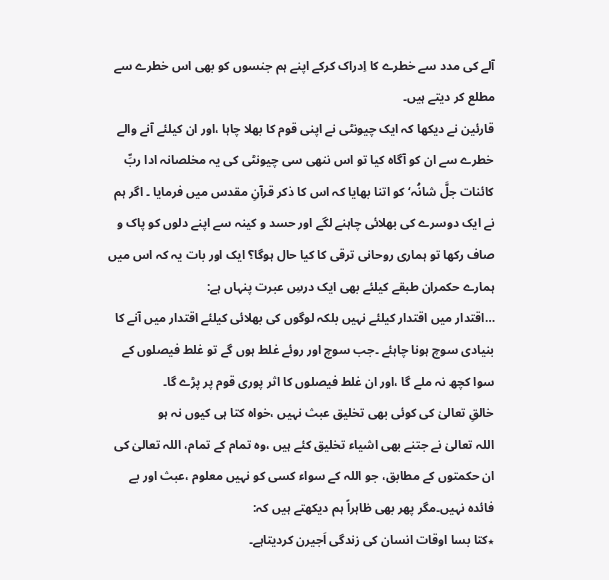آلے کی مدد سے خطرے کا اِدراک کرکے اپنے ہم جنسوں کو بھی اس خطرے سے مطلع کر دیتے ہیں۔
قارئین نے دیکھا کہ ایک چیونٹی نے اپنی قوم کا بھلا چاہا ،اور ان کیلئے آنے والے خطرے سے ان کو آگاہ کیا تو اس ننھی سی چیونٹی کی یہ مخلصانہ ادا ربِّ کائنات جلَّ شانُہ‘ کو اتنا بھایا کہ اس کا ذکر قرآنِ مقدس میں فرمایا ۔ اگر ہم نے ایک دوسرے کی بھلائی چاہنے لگے اور حسد و کینہ سے اپنے دلوں کو پاک و صاف رکھا تو ہماری روحانی ترقی کا کیا حال ہوگا؟ ایک اور بات یہ کہ اس میں ہمارے حکمران طبقے کیلئے بھی ایک درسِ عبرت پنہاں ہے:
…اقتدار میں اقتدار کیلئے نہیں بلکہ لوگوں کی بھلائی کیلئے اقتدار میں آنے کا بنیادی سوچ ہونا چاہئے ۔جب سوچ اور روئے غلط ہوں گے تو غلط فیصلوں کے سوا کچھ نہ ملے گا ،اور ان غلط فیصلوں کا اثر پوری قوم پر پڑے گا۔
خالقِ تعالیٰ کی کوئی بھی تخلیق عبث نہیں ،خواہ کتا ہی کیوں نہ ہو
اللہ تعالیٰ نے جتنے بھی اشیاء تخلیق کئے ہیں ،وہ تمام کے تمام، اللہ تعالیٰ کی ان حکمتوں کے مطابق، جو اللہ کے سواء کسی کو نہیں معلوم ،عبث اور بے فائدہ نہیں۔مگر پھر بھی ظاہراً ہم دیکھتے ہیں کہ:
٭کتا بسا اوقات انسان کی زندگی اَجیرن کردیتاہے۔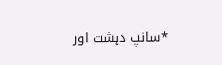٭سانپ دہشت اور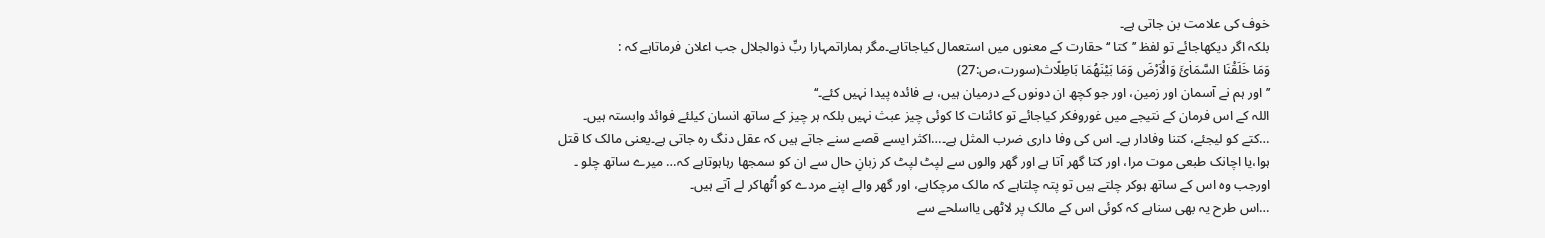خوف کی علامت بن جاتی ہے۔
بلکہ اگر دیکھاجائے تو لفظ ’’کتا ‘‘ حقارت کے معنوں میں استعمال کیاجاتاہے۔مگر ہماراتمہارا ربِّ ذوالجلال جب اعلان فرماتاہے کہ :
وَمَا خَلَقْنَا السَّمَا۬ئَ وَالْاَرْضَ وَمَا بَیْنَھُمَا بَاطِلًاث(سورت،ص:27)
’’اور ہم نے آسمان اور زمین، اور جو کچھ ان دونوں کے درمیان ہیں، بے فائدہ پیدا نہیں کئے۔‘‘
اللہ کے اس فرمان کے نتیجے میں غوروفکر کیاجائے تو کائنات کا کوئی چیز عبث نہیں بلکہ ہر چیز کے ساتھ انسان کیلئے فوائد وابستہ ہیں۔
…کتے کو لیجئے، کتنا وفادار ہے۔ اس کی وفا داری ضرب المثل ہے۔…اکثر ایسے قصے سنے جاتے ہیں کہ عقل دنگ رہ جاتی ہے۔یعنی مالک کا قتل ہوا،یا اچانک طبعی موت مرا، اور کتا گھر آتا ہے اور گھر والوں سے لپٹ لپٹ کر زبانِ حال سے ان کو سمجھا رہاہوتاہے کہ… میرے ساتھ چلو ۔ اورجب وہ اس کے ساتھ ہوکر چلتے ہیں تو پتہ چلتاہے کہ مالک مرچکاہے، اور گھر والے اپنے مردے کو اُٹھاکر لے آتے ہیں۔
…اس طرح یہ بھی سناہے کہ کوئی اس کے مالک پر لاٹھی یااسلحے سے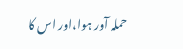حملہ آور ہوا،اور اس کا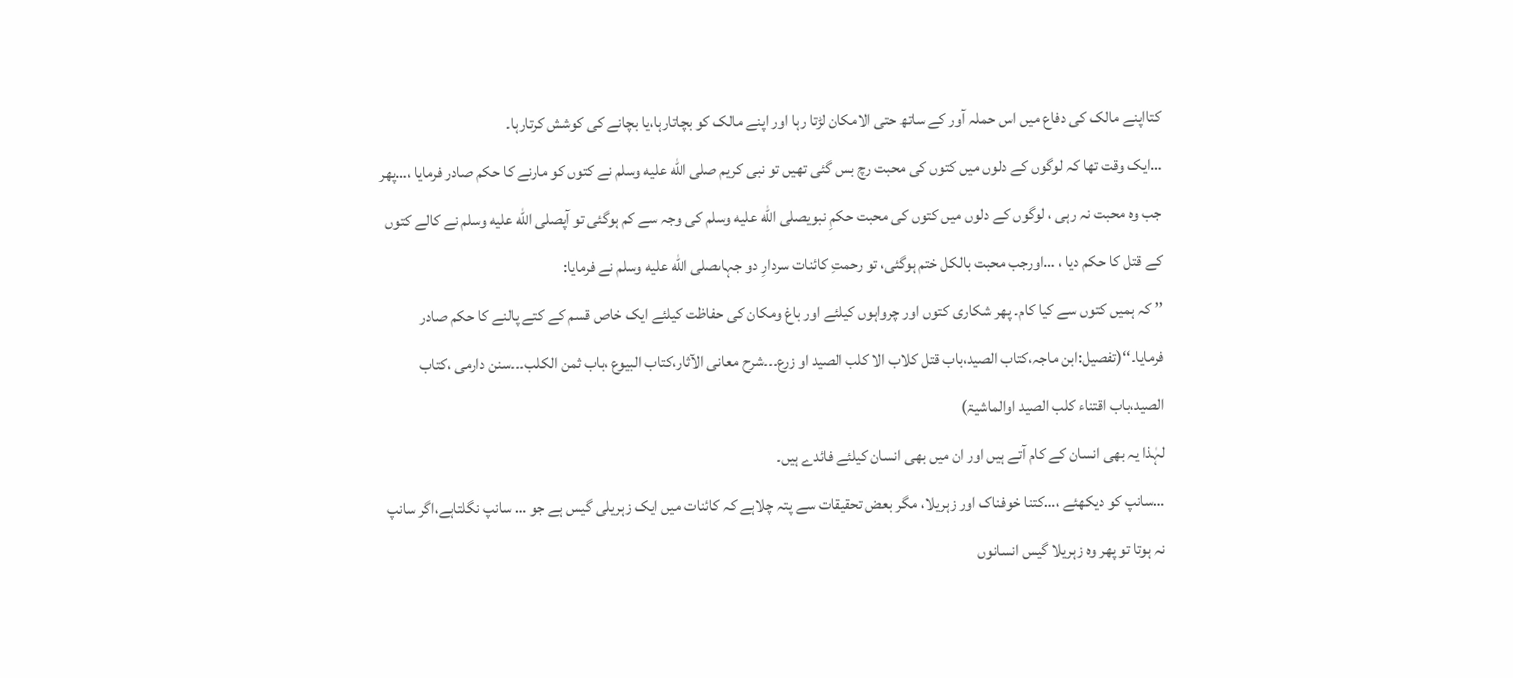کتااپنے مالک کی دفاع میں اس حملہ آور کے ساتھ حتی الامکان لڑتا رہا اور اپنے مالک کو بچاتارہا،یا بچانے کی کوشش کرتارہا۔
…ایک وقت تھا کہ لوگوں کے دلوں میں کتوں کی محبت رچ بس گئی تھیں تو نبی کریم صلى الله عليه وسلم نے کتوں کو مارنے کا حکم صادر فرمایا ،…پھر جب وہ محبت نہ رہی ، لوگوں کے دلوں میں کتوں کی محبت حکمِ نبویصلى الله عليه وسلم کی وجہ سے کم ہوگئی تو آپصلى الله عليه وسلم نے کالے کتوں کے قتل کا حکم دیا ، …اورجب محبت بالکل ختم ہوگئی، تو رحمتِ کائنات سردارِ دو جہاںصلى الله عليه وسلم نے فرمایا:
’’ کہ ہمیں کتوں سے کیا کام۔ پھر شکاری کتوں اور چرواہوں کیلئے اور باغ ومکان کی حفاظت کیلئے ایک خاص قسم کے کتے پالنے کا حکم صادر فرمایا۔‘‘(تفصیل:ابن ماجہ،کتاب الصید،باب قتل کلاب الا کلب الصید او زرع۔۔۔شرح معانی الآثار،کتاب البیوع ،باب ثمن الکلب۔۔۔سنن دارمی ،کتاب الصید،باب اقتناء کلب الصید اوالماشیۃ)
لہٰذا یہ بھی انسان کے کام آتے ہیں اور ان میں بھی انسان کیلئے فائدے ہیں۔
…سانپ کو دیکھئے ،…کتنا خوفناک اور زہریلا، مگر بعض تحقیقات سے پتہ چلاہے کہ کائنات میں ایک زہریلی گیس ہے جو … سانپ نگلتاہے،اگر سانپ نہ ہوتا تو پھر وہ زہریلا گیس انسانوں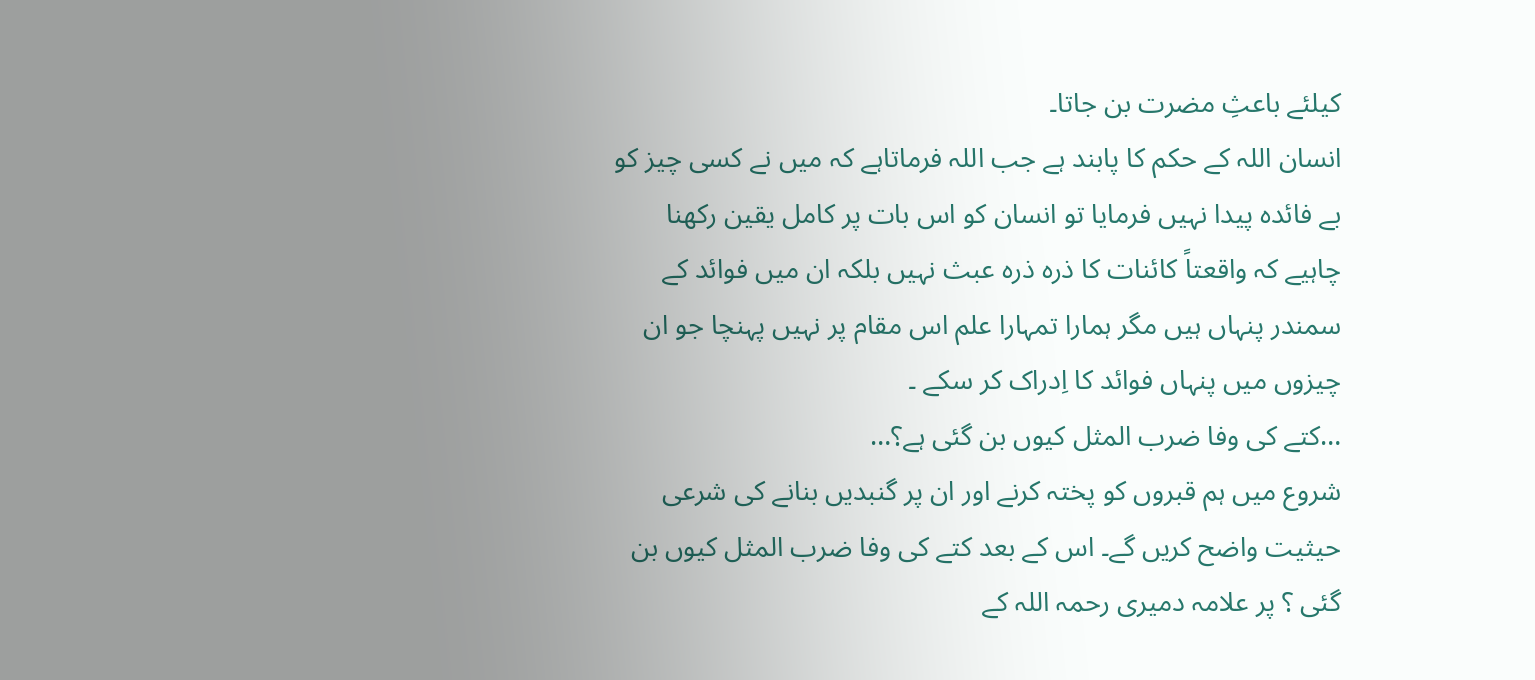کیلئے باعثِ مضرت بن جاتا۔
انسان اللہ کے حکم کا پابند ہے جب اللہ فرماتاہے کہ میں نے کسی چیز کو بے فائدہ پیدا نہیں فرمایا تو انسان کو اس بات پر کامل یقین رکھنا چاہیے کہ واقعتاً کائنات کا ذرہ ذرہ عبث نہیں بلکہ ان میں فوائد کے سمندر پنہاں ہیں مگر ہمارا تمہارا علم اس مقام پر نہیں پہنچا جو ان چیزوں میں پنہاں فوائد کا اِدراک کر سکے ۔
…کتے کی وفا ضرب المثل کیوں بن گئی ہے؟…
شروع میں ہم قبروں کو پختہ کرنے اور ان پر گنبدیں بنانے کی شرعی حیثیت واضح کریں گے۔ اس کے بعد کتے کی وفا ضرب المثل کیوں بن گئی ؟ پر علامہ دمیری رحمہ اللہ کے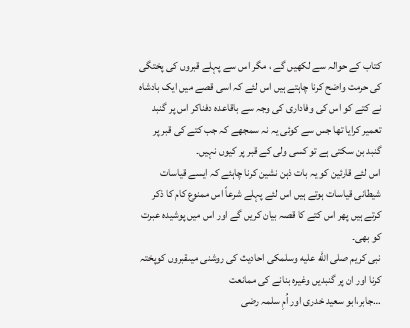کتاب کے حوالہ سے لکھیں گے ، مگر اس سے پہلے قبروں کی پختگی کی حرمت واضح کرنا چاہتے ہیں اس لئے کہ اسی قصے میں ایک بادشاہ نے کتے کو اس کی وفاداری کی وجہ سے باقاعدہ دفناکر اس پر گنبد تعمیر کرایا تھا جس سے کوئی یہ نہ سمجھے کہ جب کتے کی قبر پر گنبد بن سکتی ہے تو کسی ولی کے قبر پر کیوں نہیں۔
اس لئے قارئین کو یہ بات ذہن نشین کرنا چاہئے کہ ایسے قیاسات شیطانی قیاسات ہوتے ہیں اس لئے پہلے شرعاً اس ممنوع کام کا ذکر کرتے ہیں پھر اس کتے کا قصہ بیان کریں گے اور اس میں پوشیدہ عبرت کو بھی۔
نبی کریم صلى الله عليه وسلمکی احادیث کی روشنی میںقبروں کوپختہ کرنا اور ان پر گنبدیں وغیرہ بنانے کی ممانعت
…جابر،ابو سعید خدری اور اُمِ سلمہ رضی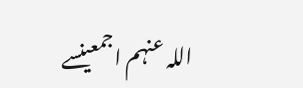اللہ عنہم اجمعینسے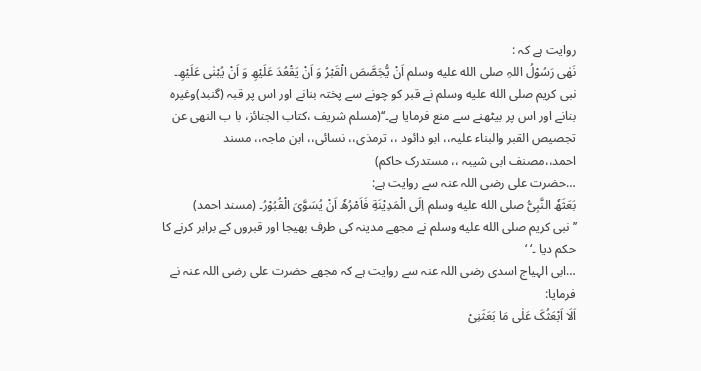روایت ہے کہ :
نَھٰی رَسُوْلُ اللہِ صلى الله عليه وسلم اَنْ یُّجَصَّصَ الْقَبْرُ وَ اَنْ یَقْعُدَ عَلَیْھِ وَ اَنْ یُبْنٰی عَلَیْھِ۔
نبی کریم صلى الله عليه وسلم نے قبر کو چونے سے پختہ بنانے اور اس پر قبہ (گنبد)وغیرہ بنانے اور اس پر بیٹھنے سے منع فرمایا ہے۔‘‘(مسلم شریف ،کتاب الجنائز، با ب النھی عن تجصیص القبر والبناء علیہ،، ابو دائود ،، ترمذی،، نسائی،، ابن ماجہ،، مسند احمد،،مصنف ابی شیبہ ،، مستدرک حاکم)
…حضرت علی رضی اللہ عنہ سے روایت ہے:
بَعَثَھٗ النَّبِیُّ صلى الله عليه وسلم اِلَی الْمَدِیْنَةِ فَاَمْرُھٗ اَنْ یُسَوَّیَ الْقُبُوْرُ۔ (مسند احمد)
’’نبی کریم صلى الله عليه وسلم نے مجھے مدینہ کی طرف بھیجا اور قبروں کے برابر کرنے کا حکم دیا ۔‘ ‘
…ابی الہیاج اسدی رضی اللہ عنہ سے روایت ہے کہ مجھے حضرت علی رضی اللہ عنہ نے فرمایا:
اَلَا اَبْعَثُکَ عَلٰی مَا بَعَثَنِیْ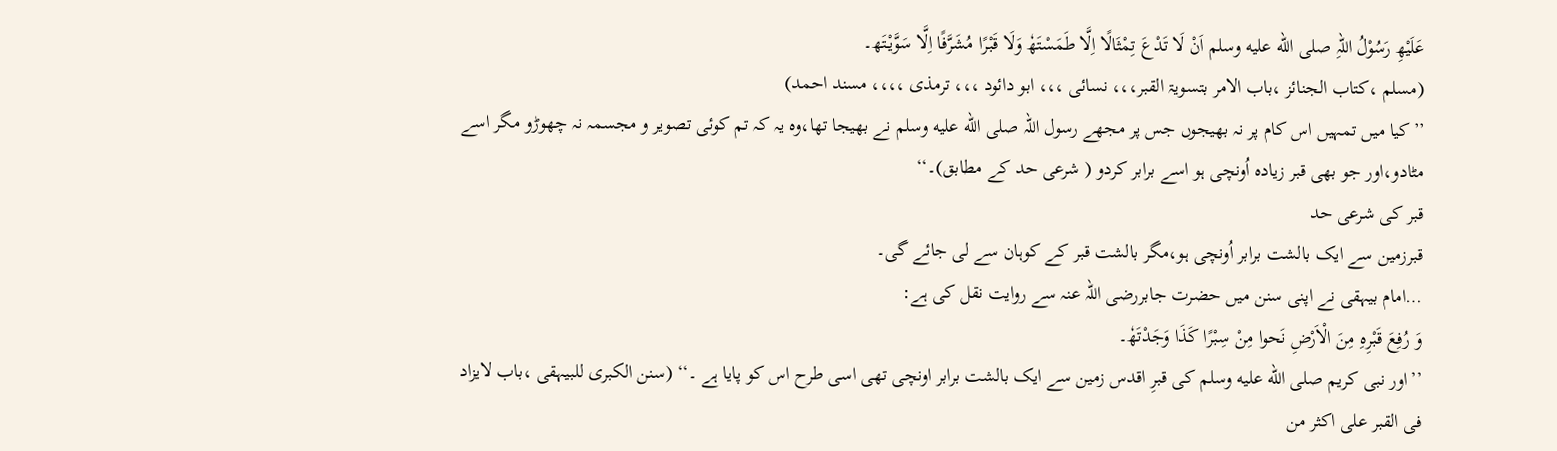عَلَیْھِ رَسُوْلُ اللہِ صلى الله عليه وسلم اَنْ لَا تَدْعَ تِمْثَالًا اِلَّا طَمَسْتَھٗ وَلَا قَبْرًا مُشَرَّفًا اِلَّا سَوَّیْتَھ۔
(مسلم ،کتاب الجنائز ،باب الامر بتسویۃ القبر،،، نسائی ،،، ابو دائود ،،، ترمذی ،،،، مسند احمد)
’’کیا میں تمہیں اس کام پر نہ بھیجوں جس پر مجھے رسول اللہ صلى الله عليه وسلم نے بھیجا تھا،وہ یہ کہ تم کوئی تصویر و مجسمہ نہ چھوڑو مگر اسے مٹادو،اور جو بھی قبر زیادہ اُونچی ہو اسے برابر کردو ( شرعی حد کے مطابق)۔‘‘
قبر کی شرعی حد
قبرزمین سے ایک بالشت برابر اُونچی ہو،مگر بالشت قبر کے کوہان سے لی جائے گی۔
…امام بیہقی نے اپنی سنن میں حضرت جابررضی اللہ عنہ سے روایت نقل کی ہے:
وَ رُفِعَ قَبْرِہِ مِنَ الْاَرْضِ نَحوا مِنْ سِبْرًا کَذَا وَجَدْتَھٗ۔
’’اور نبی کریم صلى الله عليه وسلم کی قبرِ اقدس زمین سے ایک بالشت برابر اونچی تھی اسی طرح اس کو پایا ہے ۔‘‘ (سنن الکبری للبیہقی ،باب لایزاد فی القبر علی اکثر من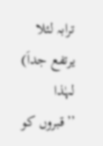ترابہ لئلا یرتفع جداَ)
لہٰذا ’’قبروں کو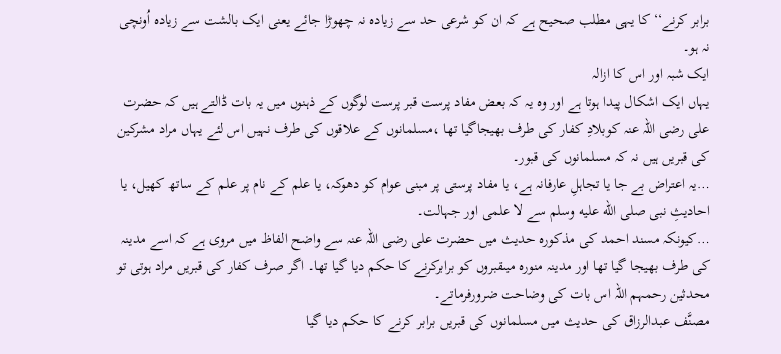برابر کرنے‘‘ کا یہی مطلب صحیح ہے کہ ان کو شرعی حد سے زیادہ نہ چھوڑا جائے یعنی ایک بالشت سے زیادہ اُونچی نہ ہو۔
ایک شبہ اور اس کا ازالہ
یہاں ایک اشکال پیدا ہوتا ہے اور وہ یہ کہ بعض مفاد پرست قبر پرست لوگوں کے ذہنوں میں یہ بات ڈالتے ہیں کہ حضرت علی رضی اللہ عنہ کوبلادِ کفار کی طرف بھیجاگیا تھا ،مسلمانوں کے علاقوں کی طرف نہیں اس لئے یہاں مراد مشرکین کی قبریں ہیں نہ کہ مسلمانوں کی قبور۔
…یہ اعتراض بے جا یا تجاہلِ عارفانہ ہے، یا مفاد پرستی پر مبنی عوام کو دھوکہ، یا علم کے نام پر علم کے ساتھ کھیل، یا احادیثِ نبی صلى الله عليه وسلم سے لا علمی اور جہالت۔
…کیونکہ مسند احمد کی مذکورہ حدیث میں حضرت علی رضی اللہ عنہ سے واضح الفاظ میں مروی ہے کہ اسے مدینہ کی طرف بھیجا گیا تھا اور مدینہ منورہ میںقبروں کو برابرکرنے کا حکم دیا گیا تھا۔ اگر صرف کفار کی قبریں مراد ہوتی تو محدثین رحمہم اللہ اس بات کی وضاحت ضرورفرماتے۔
مصنَّف عبدالرزاق کی حدیث میں مسلمانوں کی قبریں برابر کرنے کا حکم دیا گیا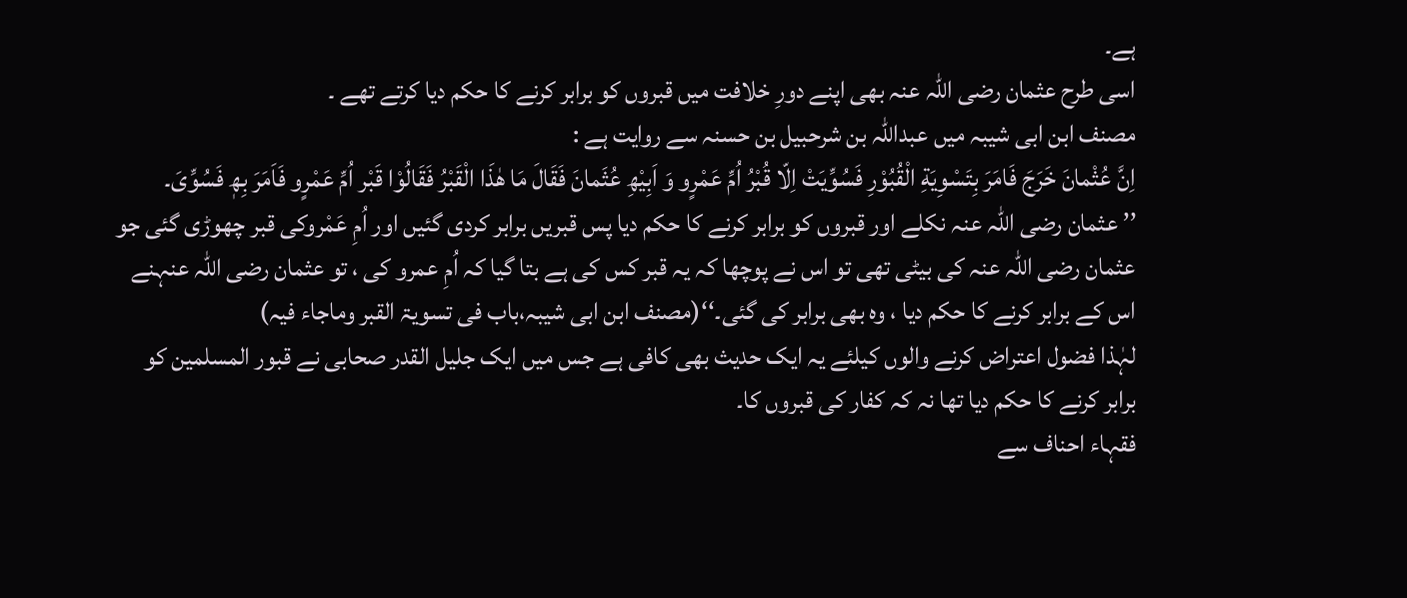ہے۔
اسی طرح عثمان رضی اللہ عنہ بھی اپنے دورِ خلافت میں قبروں کو برابر کرنے کا حکم دیا کرتے تھے ۔
مصنف ابن ابی شیبہ میں عبداللہ بن شرحبیل بن حسنہ سے روایت ہے :
اِنَّ عُثْمانَ خَرَجَ فَامَرَ بِتَسْوِیَةِ الْقُبُوْرِ فَسُوِّیَتْ اِلّا قُبْرُ اُمِّ عَمْرٍو وَ اَبِیْھِ عُثَمانَ فَقَالَ مَا ھٰذَا الْقَبْرُ فَقَالُوْا قَبْر اُمِّ عَمْرٍو فَاَمَرَ بِھٖ فَسُوِّیَ۔
’’ عثمان رضی اللہ عنہ نکلے اور قبروں کو برابر کرنے کا حکم دیا پس قبریں برابر کردی گئیں اور اُمِ عَمْروکی قبر چھوڑی گئی جو عثمان رضی اللہ عنہ کی بیٹی تھی تو اس نے پوچھا کہ یہ قبر کس کی ہے بتا گیا کہ اُمِ عمرو کی ، تو عثمان رضی اللہ عنہنے اس کے برابر کرنے کا حکم دیا ، وہ بھی برابر کی گئی۔‘‘(مصنف ابن ابی شیبہ،باب فی تسویۃ القبر وماجاء فیہ)
لہٰذا فضول اعتراض کرنے والوں کیلئے یہ ایک حدیث بھی کافی ہے جس میں ایک جلیل القدر صحابی نے قبور المسلمین کو برابر کرنے کا حکم دیا تھا نہ کہ کفار کی قبروں کا۔
فقہاء احناف سے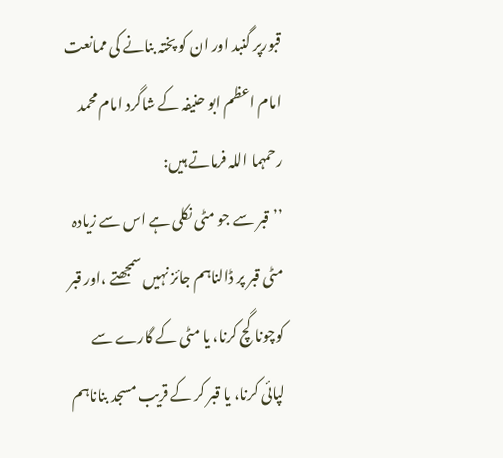قبورپر گنبد اور ان کو پختہ بنانے کی ممانعت
امام اعظم ابو حنیفہ کے شاگرد امام محمد رحمہما اللہ فرماتے ہیں:
’’قبر سے جو مٹی نکلی ہے اس سے زیادہ مٹی قبر پر ڈالناہم جائز نہیں سمجھتے ،اور قبر کوچونا گچ کرنا، یا مٹی کے گارے سے لپائی کرنا، یا قبر کر کے قریب مسجد بناناہم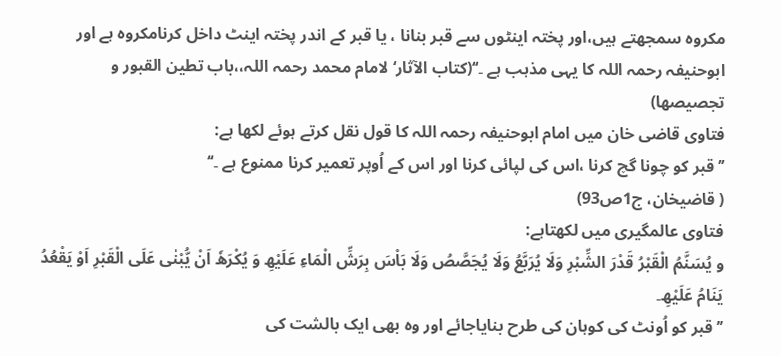مکروہ سمجھتے ہیں،اور پختہ اینٹوں سے قبر بنانا ، یا قبر کے اندر پختہ اینٹ داخل کرنامکروہ ہے اور ابوحنیفہ رحمہ اللہ کا یہی مذہب ہے ۔‘‘(کتاب الآثار‘ لامام محمد رحمہ اللہ،،باب تطین القبور و تجصیصھا)
فتاوی قاضی خان میں امام ابوحنیفہ رحمہ اللہ کا قول نقل کرتے ہوئے لکھا ہے:
’’قبر کو چونا گچ کرنا ،اس کی لپائی کرنا اور اس کے اُوپر تعمیر کرنا ممنوع ہے ۔‘‘
( قاضیخان، ج1ص93)
فتاوی عالمگیری میں لکھتاہے:
و یُسَنَّمُ الْقَبْرُ قَدْرَ الشِّبْرِ وَلَا یُرَبَّعُ وَلَا یُجَصَّصُ وَلَا بَاْسَ بِرَشِّ الْمَاءِ عَلَیْھِ وَ یُکْرَھٗ اَنْ یُّبْنٰی عَلَی الْقَبْرِ اَوْ یَقْعُدُ یَنَامُ عَلَیْھِ۔
’’قبر کو اُونٹ کی کوہان کی طرح بنایاجائے اور وہ بھی ایک بالشت کی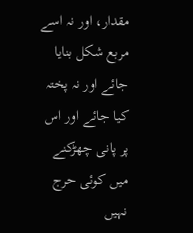مقدار، اور نہ اسے مربع شکل بنایا جائے اور نہ پختہ کیا جائے اور اس پر پانی چھڑکنے میں کوئی حرج نہیں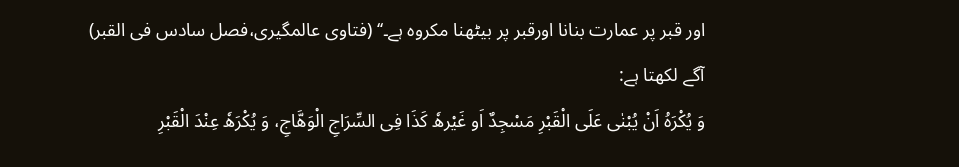اور قبر پر عمارت بنانا اورقبر پر بیٹھنا مکروہ ہے۔‘‘ (فتاوی عالمگیری،فصل سادس فی القبر)
آگے لکھتا ہے:
وَ یُکْرَہُ اَنْ یُبْنٰی عَلَی الْقَبْرِ مَسْجِدٌ اَو غَیْرھٗ کَذَا فِی السِّرَاجِ الْوَھَّاجِ، وَ یُکْرَھٗ عِنْدَ الْقَبْرِ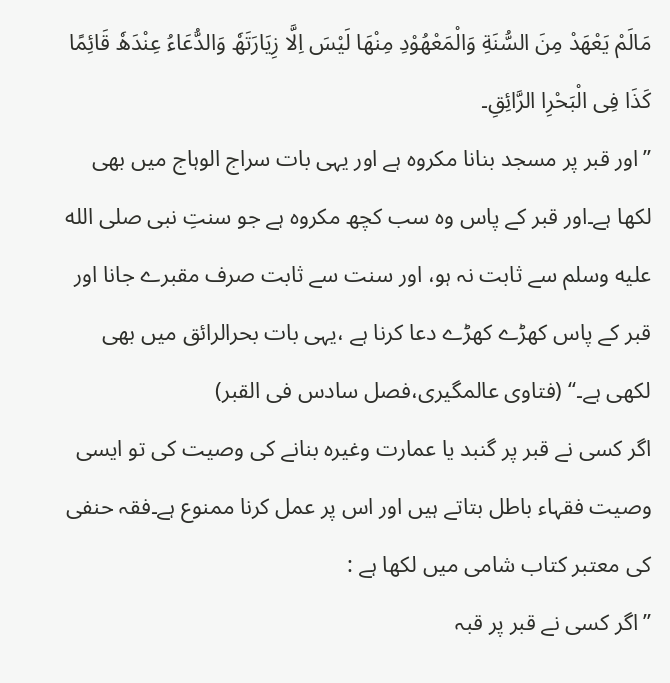مَالَمْ یَعْھَدْ مِنَ السُّنَةِ وَالْمَعْھُوْدِ مِنْھَا لَیْسَ اِلَّا زِیَارَتَھٗ وَالدُّعَاءُ عِنْدَھٗ قَائِمًا کَذَا فِی الْبَحْرِا الرَّائِقِ۔
’’اور قبر پر مسجد بنانا مکروہ ہے اور یہی بات سراج الوہاج میں بھی لکھا ہے۔اور قبر کے پاس وہ سب کچھ مکروہ ہے جو سنتِ نبی صلى الله عليه وسلم سے ثابت نہ ہو، اور سنت سے ثابت صرف مقبرے جانا اور قبر کے پاس کھڑے کھڑے دعا کرنا ہے ،یہی بات بحرالرائق میں بھی لکھی ہے۔‘‘ (فتاوی عالمگیری،فصل سادس فی القبر)
اگر کسی نے قبر پر گنبد یا عمارت وغیرہ بنانے کی وصیت کی تو ایسی وصیت فقہاء باطل بتاتے ہیں اور اس پر عمل کرنا ممنوع ہے۔فقہ حنفی کی معتبر کتاب شامی میں لکھا ہے :
’’اگر کسی نے قبر پر قبہ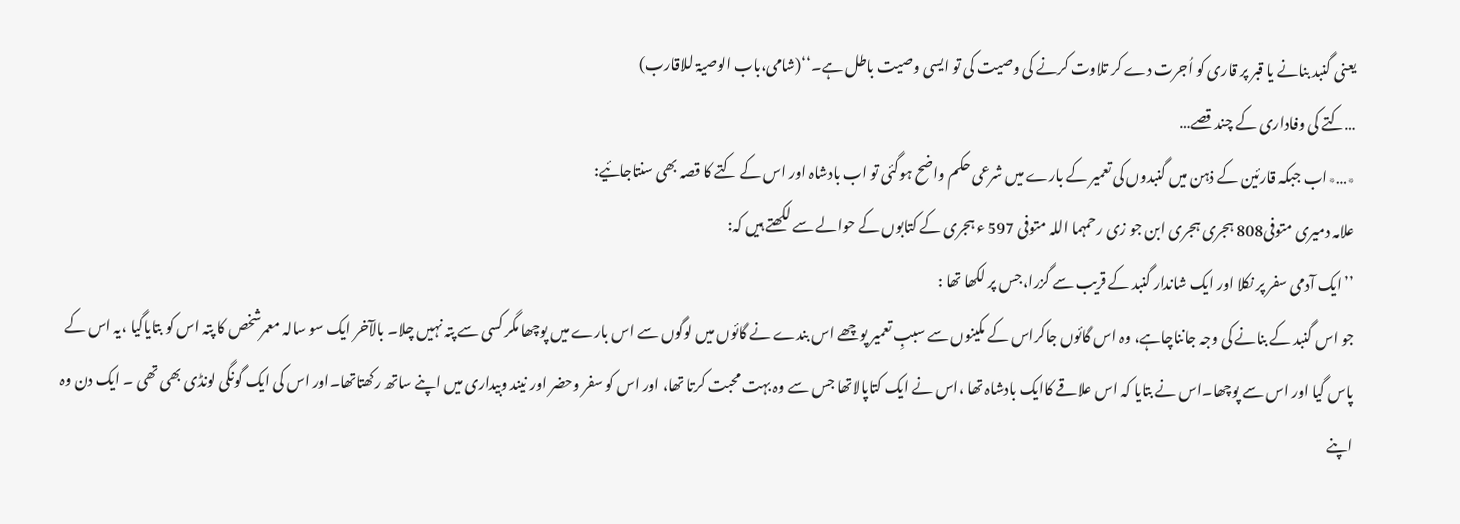یعنی گنبد بنانے یا قبر پر قاری کو اُجرت دے کر تلاوت کرنے کی وصیت کی تو ایسی وصیت باطل ہے۔‘‘(شامی،باب الوصیۃ للاقارب)
…کتے کی وفاداری کے چند قصے…
٭…٭اب جبکہ قارئین کے ذہن میں گنبدوں کی تعمیر کے بارے میں شرعی حکم واضح ہوگئی تو اب بادشاہ اور اس کے کتے کا قصہ بھی سنتاجائیے:
علامہ دمیری متوفی808 ہجری ہجری ابن جو زی رحمہما اللہ متوفی 597 ء ہجری کے کتابوں کے حوالے سے لکھتے ہیں کہ:
’’ایک آدمی سفر پر نکلا اور ایک شاندار گنبد کے قریب سے گزرا،جس پر لکھا تھا :
جو اس گنبد کے بنانے کی وجہ جانناچاہے، وہ اس گائوں جاکراس کے مکینوں سے سببِ تعمیر پوچھے اس بندے نے گائوں میں لوگوں سے اس بارے میں پوچھا مگر کسی سے پتہ نہیں چلا۔ بالآخر ایک سو سالہ معمرشخص کا پتہ اس کو بتایاگیا ،یہ اس کے پاس گیا اور اس سے پوچھا۔اس نے بتایا کہ اس علاقے کاایک بادشاہ تھا ،اس نے ایک کتاپالاتھا جس سے وہ بہت محبت کرتا تھا، اور اس کو سفر وحضر اور نیند وبیداری میں اپنے ساتھ رکھتاتھا۔اور اس کی ایک گونگی لونڈی بھی تھی ۔ ایک دن وہ اپنے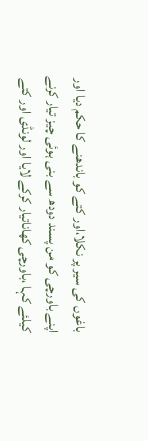باغوں کی سیر پر نکلا،اور کتے کو باندھنے کا حکم دیا اور اپنے باورچی کو من پسند دودھ سے بنی ہوئی چیز تیار کرنے کیلئے کہا ،باورچی کھاناتیار کرکے لایا اور لونڈی اور کتے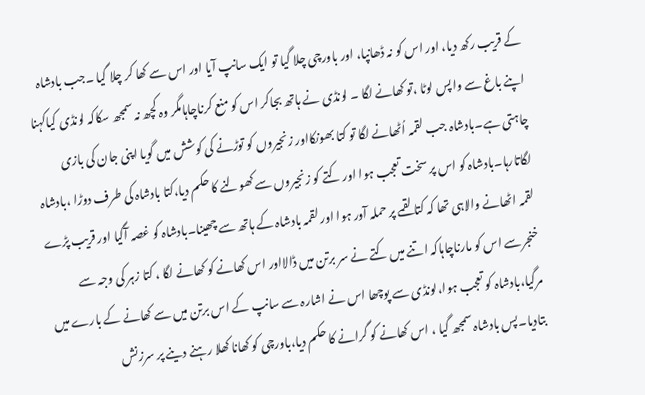کے قریب رکھ دیا، اور اس کو نہ ڈھانپا، اور باورچی چلا گیا تو ایک سانپ آیا اور اس سے کھا کر چلا گیا ۔جب بادشاہ اپنے باغ سے واپس لوٹا ،تو کھانے لگا ۔ لونڈی نے ہاتھ بجاکر اس کو منع کرناچاہامگر وہ کچھ نہ سمجھ سکاکہ لونڈی کیاکہنا چاہتی ہے۔بادشاہ جب لقمہ اُٹھانے لگا تو کتا بھونکااور زنجیروں کو توڑنے کی کوشش میں گویا اپنی جان کی بازی لگاتارہا۔بادشاہ کو اس پر سخت تعجب ہوا اور کتے کو زنجیروں سے کھولنے کا حکم دیا،کتا بادشاہ کی طرف دوڑا ،بادشاہ لقمہ اٹھانے والاہی تھا کہ کتا لقمے پر حملہ آور ہوا اور لقمہ بادشاہ کے ہاتھ سے چھینا۔بادشاہ کو غصہ آگیا اور قریب پڑے خنجرسے اس کو مارناچاہاکہ اتنے میں کتے نے سر برتن میں ڈالااور اس کھانے کو کھانے لگا ، کتا زہر کی وجہ سے مرگیا،بادشاہ کو تعجب ہوا،لونڈی سے پوچھا اس نے اشارہ سے سانپ کے اس برتن میں سے کھانے کے بارے میں بتادیا۔پس بادشاہ سمجھ گیا ، اس کھانے کو گرانے کا حکم دیا،باورچی کو کھانا کھلا رہنے دینے پر سرزنش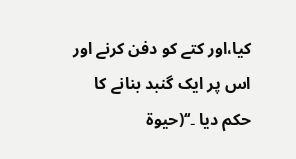کیا،اور کتے کو دفن کرنے اور اس پر ایک گنبد بنانے کا حکم دیا ۔‘‘(حیوۃ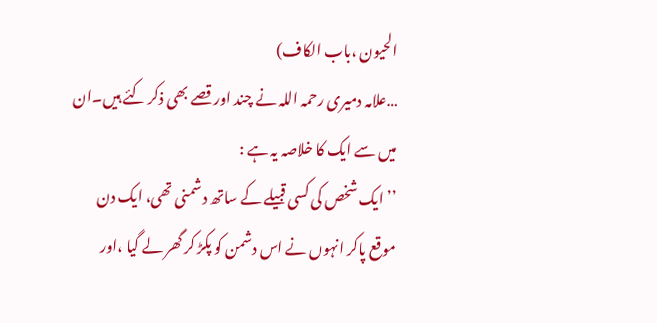الحیون ،باب الکاف)
…علامہ دمیری رحمہ اللہ نے چند اور قصے بھی ذکر کئے ہیں۔ان میں سے ایک کا خلاصہ یہ ہے :
’’ ایک شخص کی کسی قبیلے کے ساتھ دشمنی تھی، ایک دن موقع پاکر انہوں نے اس دشمن کو پکڑ کر گھر لے گیا ،اور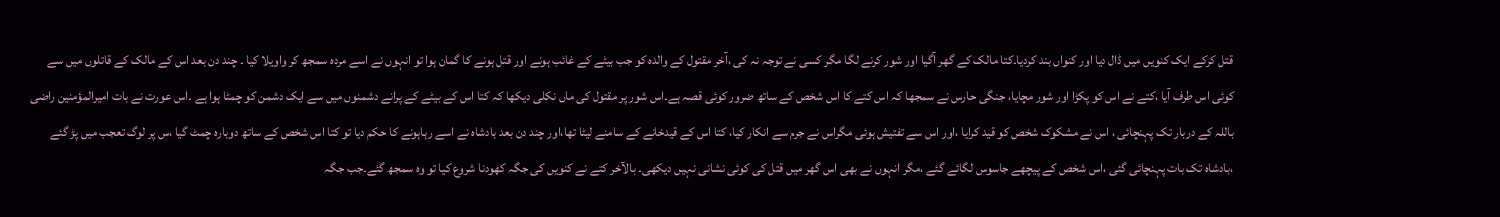قتل کرکے ایک کنویں میں ڈال دیا اور کنواں بند کردیا۔کتا مالک کے گھر آگیا اور شور کرنے لگا مگر کسی نے توجہ نہ کی ،آخر مقتول کے والدہ کو جب بیٹے کے غائب ہونے اور قتل ہونے کا گمان ہوا تو انہوں نے اسے مردہ سمجھ کر واویلا کیا ۔ چند دن بعد اس کے مالک کے قاتلوں میں سے کوئی اس طرف آیا ،کتے نے اس کو پکڑا اور شور مچایا، جنگی حارس نے سمجھا کہ اس کتے کا اس شخص کے ساتھ ضرور کوئی قصہ ہے۔اس شور پر مقتول کی ماں نکلی دیکھا کہ کتا اس کے بیٹے کے پرانے دشمنوں میں سے ایک دشمن کو چمٹا ہوا ہے ۔اس عورت نے بات امیرالمؤمنین راضی باللہ کے دربار تک پہنچائی ، اس نے مشکوک شخص کو قید کرایا ،اور اس سے تفتیش ہوئی مگراس نے جرم سے انکار کیا، کتا اس کے قیدخانے کے سامنے لیٹا تھا،اور چند دن بعد بادشاہ نے اسے رہاہونے کا حکم دیا تو کتا اس شخص کے ساتھ دوبارہ چمٹ گیا ،س پر لوگ تعجب میں پڑ گئے ،بادشاہ تک بات پہنچائی گئی ،اس شخص کے پیچھے جاسوس لگائے گئے ،مگر انہوں نے بھی اس گھر میں قتل کی کوئی نشانی نہیں دیکھی۔ بالآخر کتے نے کنویں کی جگہ کھودنا شروع کیا تو وہ سمجھ گئے۔جب جگہ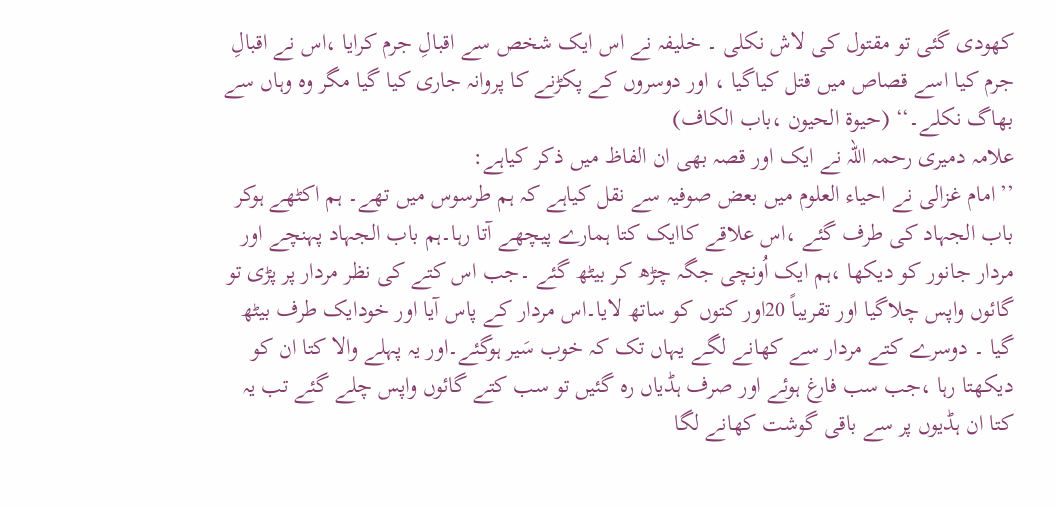کھودی گئی تو مقتول کی لاش نکلی ۔ خلیفہ نے اس ایک شخص سے اقبالِ جرم کرایا ،اس نے اقبالِ جرم کیا اسے قصاص میں قتل کیاگیا ، اور دوسروں کے پکڑنے کا پروانہ جاری کیا گیا مگر وہ وہاں سے بھاگ نکلے۔‘‘ (حیوۃ الحیون ،باب الکاف)
علامہ دمیری رحمہ اللہ نے ایک اور قصہ بھی ان الفاظ میں ذکر کیاہے:
’’امام غزالی نے احیاء العلوم میں بعض صوفیہ سے نقل کیاہے کہ ہم طرسوس میں تھے۔ ہم اکٹھے ہوکر باب الجہاد کی طرف گئے ،اس علاقے کاایک کتا ہمارے پیچھے آتا رہا۔ہم باب الجہاد پہنچے اور مردار جانور کو دیکھا ،ہم ایک اُونچی جگہ چڑھ کر بیٹھ گئے ۔جب اس کتے کی نظر مردار پر پڑی تو گائوں واپس چلاگیا اور تقریباً 20اور کتوں کو ساتھ لایا۔اس مردار کے پاس آیا اور خودایک طرف بیٹھ گیا ۔ دوسرے کتے مردار سے کھانے لگے یہاں تک کہ خوب سَیر ہوگئے۔اور یہ پہلے والا کتا ان کو دیکھتا رہا ،جب سب فارغ ہوئے اور صرف ہڈیاں رہ گئیں تو سب کتے گائوں واپس چلے گئے تب یہ کتا ان ہڈیوں پر سے باقی گوشت کھانے لگا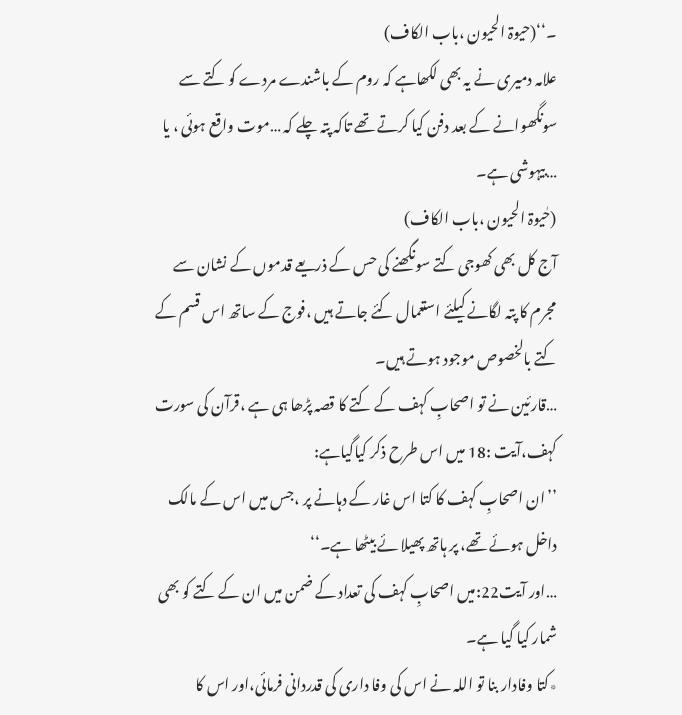۔‘‘(حیوۃ الحیون ،باب الکاف)
علامہ دمیری نے یہ بھی لکھاہے کہ روم کے باشندے مردے کو کتے سے سونگھوانے کے بعد دفن کیا کرتے تھے تاکہ پتہ چلے کہ …موت واقع ہوئی ، یا …بیہوشی ہے۔
(حٰیوۃ الحیون ،باب الکاف)
آج کل بھی کھوجی کتے سونگھنے کی حس کے ذریعے قدموں کے نشان سے مجرم کا پتہ لگانے کیلئے استعمال کئے جاتے ہیں ،فوج کے ساتھ اس قسم کے کتے بالخصوص موجود ہوتے ہیں۔
…قارئین نے تو اصحابِ کہف کے کتے کا قصہ پڑھا ہی ہے ،قرآن کی سورت کہف،آیت :18 میں اس طرح ذکر کیاگیاہے:
’’ان اصحابِ کہف کا کتا اس غار کے دہانے پر ،جس میں اس کے مالک داخل ہوئے تھے، پر ہاتھ پھیلا ئے بیٹھا ہے۔‘‘
…اور آیت22:میں اصحابِ کہف کی تعداد کے ضمن میں ان کے کتے کو بھی شمار کیا گیا ہے۔
٭کتا وفادار بنا تو اللہ نے اس کی وفا داری کی قدردانی فرمائی،اور اس کا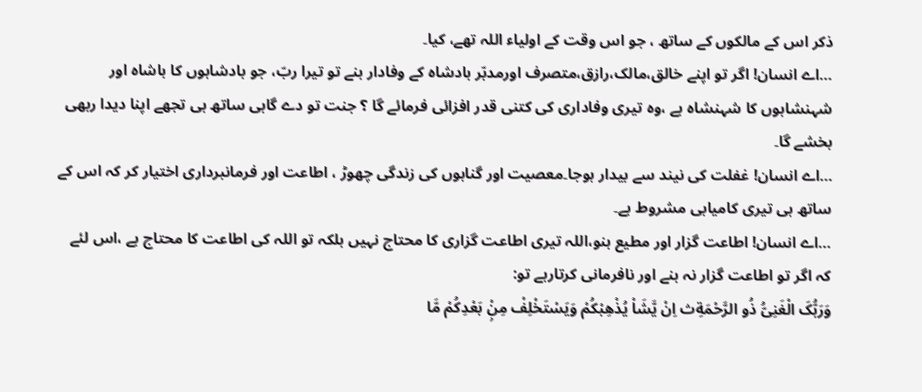ذکر اس کے مالکوں کے ساتھ ، جو اس وقت کے اولیاء اللہ تھے، کیا۔
…اے انسان! اگر تو اپنے خالق،مالک،رازق،متصرف اورمدبّر بادشاہ کے وفادار بنے تو تیرا ربّ، جو بادشاہوں کا باشاہ اور شہنشاہوں کا شہنشاہ ہے ،وہ تیری وفاداری کی کتنی قدر افزائی فرمائے گا ؟ جنت تو دے گاہی ساتھ ہی تجھے اپنا دیدا ربھی بخشے گا۔
…اے انسان! غفلت کی نیند سے بیدار ہوجا۔معصیت اور گناہوں کی زندگی چھوڑ ، اطاعت اور فرمانبرداری اختیار کر کہ اس کے ساتھ ہی تیری کامیابی مشروط ہے۔
…اے انسان! اطاعت گزار اور مطیع بنو،اللہ تیری اطاعت گزاری کا محتاج نہیں بلکہ تو اللہ کی اطاعت کا محتاج ہے ،اس لئے کہ اگر تو اطاعت گزار نہ بنے اور نافرمانی کرتارہے تو:
وَرَبُّکَ الْغَنِیُّ ذُو الرَّحْمَةِث اِنْ یَّشَاْ یُذْھِبْکُمْ وَیَسْتَخْلِفْ مِنْۭ بَعْدِکُمْ مَّا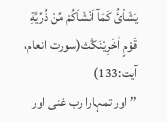یَشَا۬ئُ کَمَآ اَنْشَاَکُمْ مِّنْ ذُرِّیَّةِ قَوْمٍ اٰخَرِیْنَڭث(سورت انعام، آیت:133)
’’ اور تمہارا رب غنی اور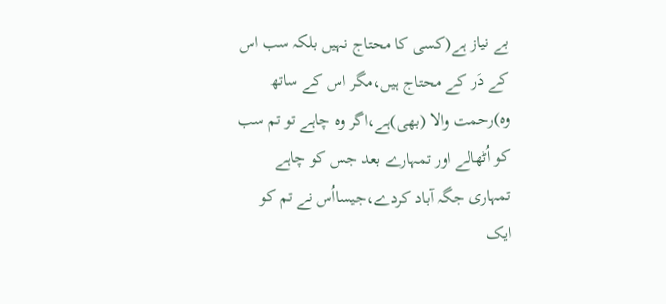بے نیاز ہے(کسی کا محتاج نہیں بلکہ سب اس کے دَر کے محتاج ہیں،مگر اس کے ساتھ وہ)رحمت والا (بھی)ہے،اگر وہ چاہے تو تم سب کو اُٹھالے اور تمہارے بعد جس کو چاہے تمہاری جگہ آباد کردے،جیسااُس نے تم کو ایک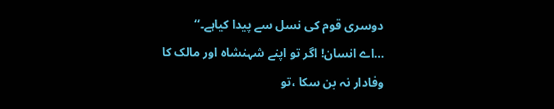دوسری قوم کی نسل سے پیدا کیاہے۔‘‘
…اے انسان! اگر تو اپنے شہنشاہ اور مالک کا وفادار نہ بن سکا ،تو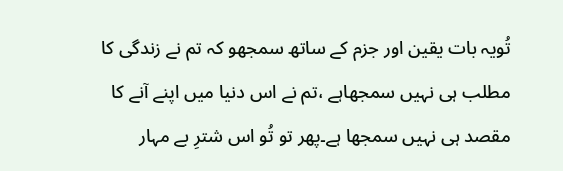تُویہ بات یقین اور جزم کے ساتھ سمجھو کہ تم نے زندگی کا مطلب ہی نہیں سمجھاہے ،تم نے اس دنیا میں اپنے آنے کا مقصد ہی نہیں سمجھا ہے۔پھر تو تُو اس شترِ بے مہار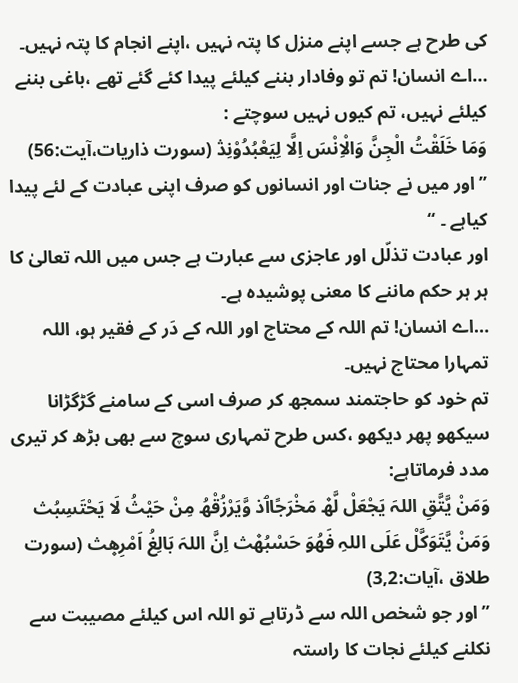کی طرح ہے جسے اپنے منزل کا پتہ نہیں ،اپنے انجام کا پتہ نہیں۔
…اے انسان! تم تو وفادار بننے کیلئے پیدا کئے گئے تھے ،باغی بننے کیلئے نہیں، تم کیوں نہیں سوچتے :
وَمَا خَلَقْتُ الْجِنَّ وَالْاِنْسَ اِلَّا لِیَعْبُدُوْنِڎ (سورت ذاریات،آیت:56)
’’اور میں نے جنات اور انسانوں کو صرف اپنی عبادت کے لئے پیدا کیاہے ۔ ‘‘
اور عبادت تذلّل اور عاجزی سے عبارت ہے جس میں اللہ تعالیٰ کا ہر ہر حکم ماننے کا معنی پوشیدہ ہے۔
…اے انسان! تم اللہ کے محتاج اور اللہ کے دَر کے فقیر ہو، اللہ تمہارا محتاج نہیں۔
تم خود کو حاجتمند سمجھ کر صرف اسی کے سامنے گڑگڑانا سیکھو پھر دیکھو ،کس طرح تمہاری سوچ سے بھی بڑھ کر تیری مدد فرماتاہے:
وَمَنْ یَّتَّقِ اللہَ یَجْعَلْ لَّھ۫ مَخْرَجًاٱذ وَّیَرْزُقْھُ مِنْ حَیْثُ لَا یَحْتَسِبُث وَمَنْ یَّتَوَکَّلْ عَلَی اللہِ فَھُوَ حَسْبُھ۫ث اِنَّ اللہَ بَالِغُ اَمْرِھ۪ث (سورت طلاق ،آیات:3,2)
’’اور جو شخص اللہ سے ڈرتاہے تو اللہ اس کیلئے مصیبت سے نکلنے کیلئے نجات کا راستہ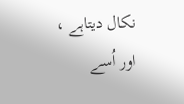نکال دیتاہے ، اور اُسے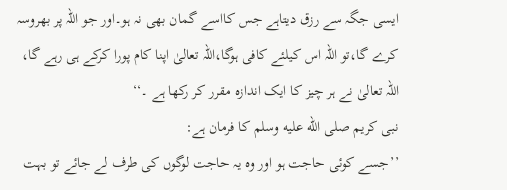ایسی جگہ سے رزق دیتاہے جس کااسے گمان بھی نہ ہو۔اور جو اللہ پر بھروسہ کرے گا،تو اللہ اس کیلئے کافی ہوگا،اللہ تعالیٰ اپنا کام پورا کرکے ہی رہے گا، اللہ تعالیٰ نے ہر چیز کا ایک اندازہ مقرر کر رکھا ہے ۔‘‘
نبی کریم صلى الله عليه وسلم کا فرمان ہے:
’’جسے کوئی حاجت ہو اور وہ یہ حاجت لوگوں کی طرف لے جائے تو بہت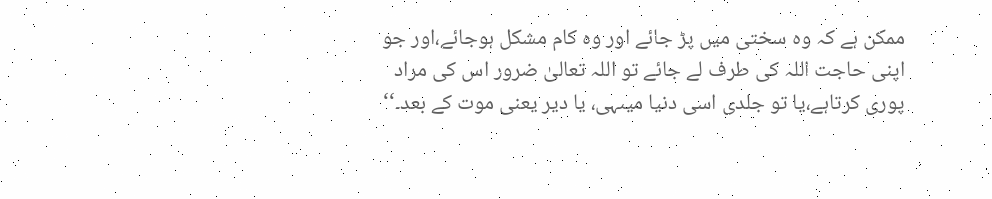ممکن ہے کہ وہ سختی میں پڑ جائے اور وہ کام مشکل ہوجائے،اور جو اپنی حاجت اللہ کی طرف لے جائے تو اللہ تعالیٰ ضرور اس کی مراد پوری کرتاہے،یا تو جلدی اسی دنیا میںہی، یا دیر یعنی موت کے بعد۔‘‘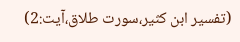(تفسیر ابن کثیر،سورت طلاق،آیت:2)